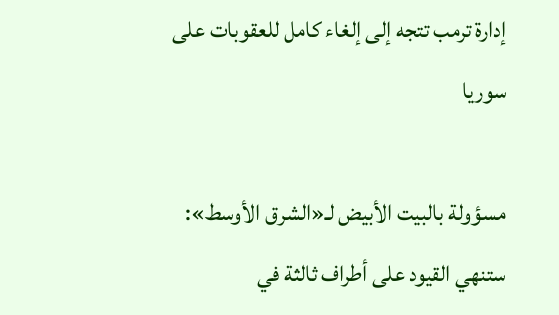إدارة ترمب تتجه إلى إلغاء كامل للعقوبات على سوريا

مسؤولة بالبيت الأبيض لـ«الشرق الأوسط»: ستنهي القيود على أطراف ثالثة في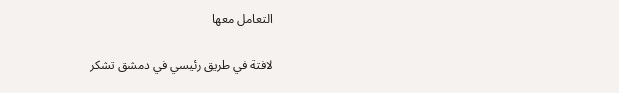التعامل معها

لافتة في طريق رئيسي في دمشق تشكر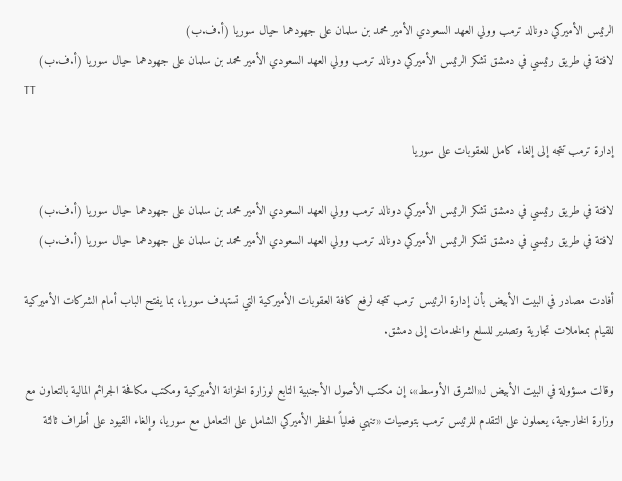الرئيس الأميركي دونالد ترمب وولي العهد السعودي الأمير محمد بن سلمان على جهودهما حيال سوريا (أ.ف.ب)
لافتة في طريق رئيسي في دمشق تشكر الرئيس الأميركي دونالد ترمب وولي العهد السعودي الأمير محمد بن سلمان على جهودهما حيال سوريا (أ.ف.ب)
TT

إدارة ترمب تتجه إلى إلغاء كامل للعقوبات على سوريا

لافتة في طريق رئيسي في دمشق تشكر الرئيس الأميركي دونالد ترمب وولي العهد السعودي الأمير محمد بن سلمان على جهودهما حيال سوريا (أ.ف.ب)
لافتة في طريق رئيسي في دمشق تشكر الرئيس الأميركي دونالد ترمب وولي العهد السعودي الأمير محمد بن سلمان على جهودهما حيال سوريا (أ.ف.ب)

أفادت مصادر في البيت الأبيض بأن إدارة الرئيس ترمب تتجه لرفع كافة العقوبات الأميركية التي تستهدف سوريا، بما يفتح الباب أمام الشركات الأميركية للقيام بمعاملات تجارية وتصدير للسلع والخدمات إلى دمشق.

وقالت مسؤولة في البيت الأبيض لـ«الشرق الأوسط»، إن مكتب الأصول الأجنبية التابع لوزارة الخزانة الأميركية ومكتب مكافحة الجرائم المالية بالتعاون مع وزارة الخارجية، يعملون على التقدم للرئيس ترمب بتوصيات «تنهي فعلياً الحظر الأميركي الشامل على التعامل مع سوريا، وإلغاء القيود على أطراف ثالثة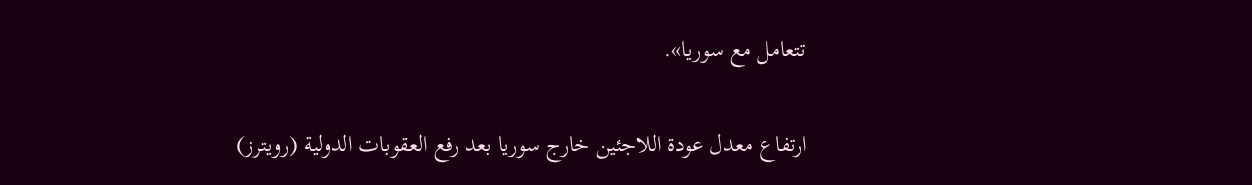تتعامل مع سوريا».

ارتفاع معدل عودة اللاجئين خارج سوريا بعد رفع العقوبات الدولية (رويترز)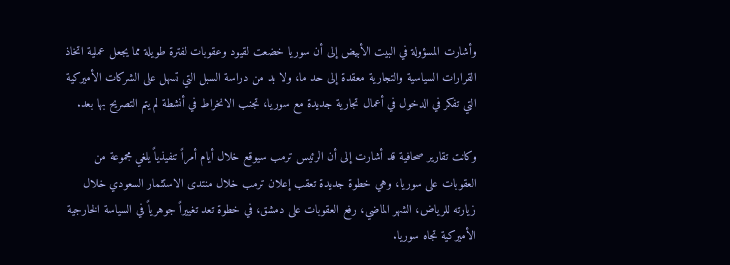وأشارت المسؤولة في البيت الأبيض إلى أن سوريا خضعت لقيود وعقوبات لفترة طويلة مما يجعل عملية اتخاذ القرارات السياسية والتجارية معقدة إلى حد ما، ولا بد من دراسة السبل التي تسهل على الشركات الأميركية التي تفكر في الدخول في أعمال تجارية جديدة مع سوريا، تجنب الانخراط في أنشطة لم يتم التصريح بها بعد.

وكانت تقارير صحافية قد أشارت إلى أن الرئيس ترمب سيوقع خلال أيام أمراً تنفيذياً يلغي مجموعة من العقوبات على سوريا، وهي خطوة جديدة تعقب إعلان ترمب خلال منتدى الاستثمار السعودي خلال زيارته للرياض، الشهر الماضي، رفع العقوبات على دمشق، في خطوة تعد تغييراً جوهرياً في السياسة الخارجية الأميركية تجاه سوريا.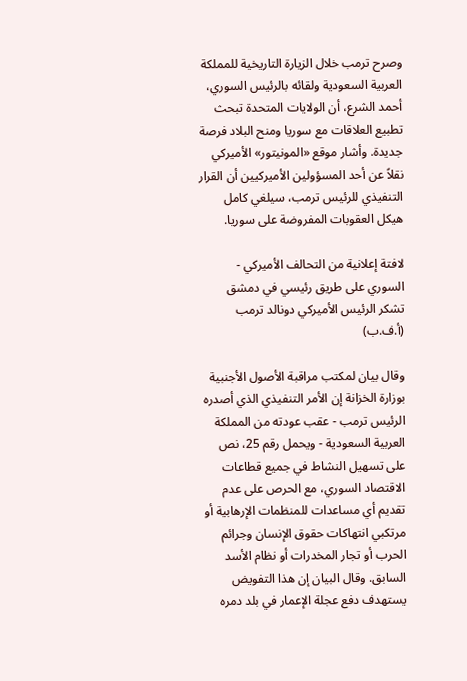وصرح ترمب خلال الزيارة التاريخية للمملكة العربية السعودية ولقائه بالرئيس السوري، أحمد الشرع، أن الولايات المتحدة تبحث تطبيع العلاقات مع سوريا ومنح البلاد فرصة جديدة. وأشار موقع «المونيتور» الأميركي نقلاً عن أحد المسؤولين الأميركيين أن القرار التنفيذي للرئيس ترمب، سيلغي كامل هيكل العقوبات المفروضة على سوريا.

لافتة إعلانية من التحالف الأميركي - السوري على طريق رئيسي في دمشق تشكر الرئيس الأميركي دونالد ترمب (أ.ف.ب)

وقال بيان لمكتب مراقبة الأصول الأجنبية بوزارة الخزانة إن الأمر التنفيذي الذي أصدره الرئيس ترمب - عقب عودته من المملكة العربية السعودية - ويحمل رقم 25، نص على تسهيل النشاط في جميع قطاعات الاقتصاد السوري، مع الحرص على عدم تقديم أي مساعدات للمنظمات الإرهابية أو مرتكبي انتهاكات حقوق الإنسان وجرائم الحرب أو تجار المخدرات أو نظام الأسد السابق. وقال البيان إن هذا التفويض يستهدف دفع عجلة الإعمار في بلد دمره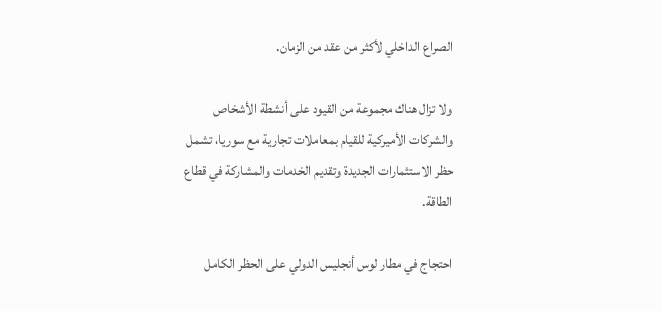الصراع الداخلي لأكثر من عقد من الزمان.

ولا تزال هناك مجموعة من القيود على أنشطة الأشخاص والشركات الأميركية للقيام بمعاملات تجارية مع سوريا، تشمل حظر الاستثمارات الجديدة وتقديم الخدمات والمشاركة في قطاع الطاقة.

احتجاج في مطار لوس أنجليس الدولي على الحظر الكامل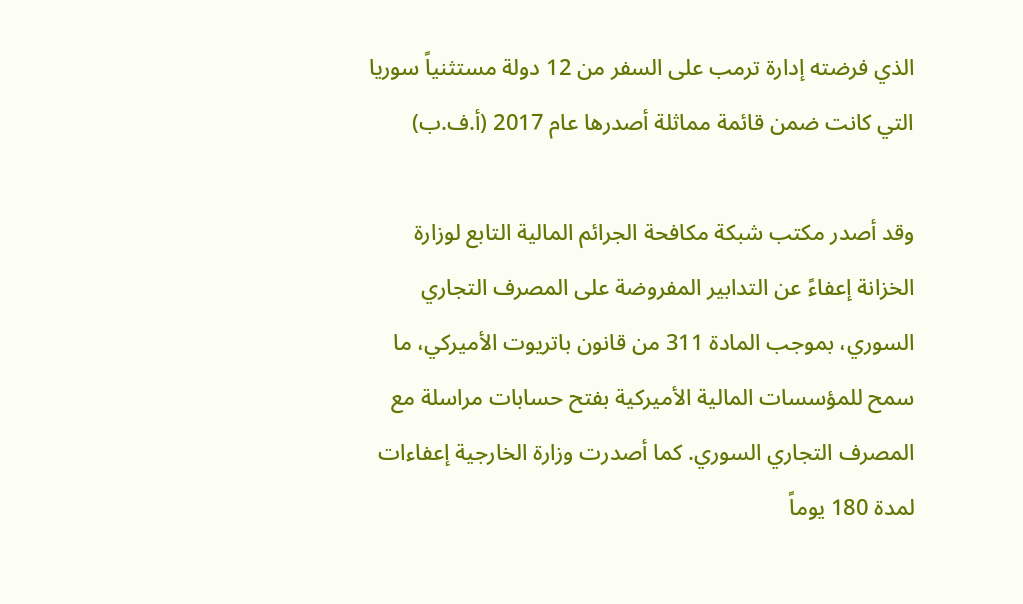الذي فرضته إدارة ترمب على السفر من 12 دولة مستثنياً سوريا التي كانت ضمن قائمة مماثلة أصدرها عام 2017 (أ.ف.ب)

وقد أصدر مكتب شبكة مكافحة الجرائم المالية التابع لوزارة الخزانة إعفاءً عن التدابير المفروضة على المصرف التجاري السوري، بموجب المادة 311 من قانون باتريوت الأميركي، ما سمح للمؤسسات المالية الأميركية بفتح حسابات مراسلة مع المصرف التجاري السوري. كما أصدرت وزارة الخارجية إعفاءات لمدة 180 يوماً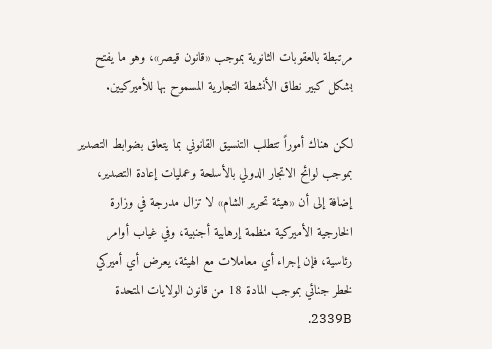مرتبطة بالعقوبات الثانوية بموجب «قانون قيصر»، وهو ما يفتح بشكل كبير نطاق الأنشطة التجارية المسموح بها للأميركيين.

لكن هناك أموراً تتطلب التنسيق القانوني بما يتعلق بضوابط التصدير بموجب لوائح الاتجار الدولي بالأسلحة وعمليات إعادة التصدير، إضافة إلى أن «هيئة تحرير الشام» لا تزال مدرجة في وزارة الخارجية الأميركية منظمة إرهابية أجنبية، وفي غياب أوامر رئاسية، فإن إجراء أي معاملات مع الهيئة، يعرض أي أميركي لخطر جنائي بموجب المادة 18 من قانون الولايات المتحدة 2339B.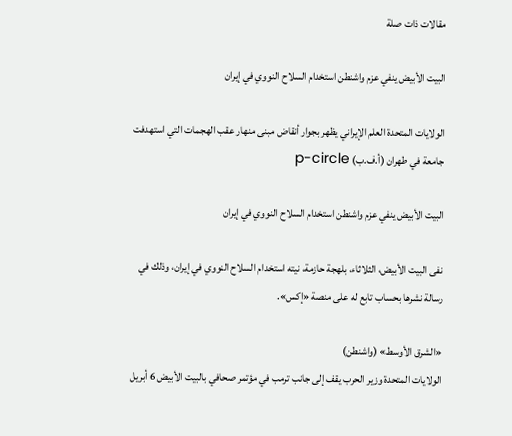مقالات ذات صلة

البيت الأبيض ينفي عزم واشنطن استخدام السلاح النووي في إيران

الولايات المتحدة العلم الإيراني يظهر بجوار أنقاض مبنى منهار عقب الهجمات التي استهدفت جامعة في طهران (أ.ف.ب) p-circle

البيت الأبيض ينفي عزم واشنطن استخدام السلاح النووي في إيران

نفى البيت الأبيض، الثلاثاء، بلهجة حازمة، نيته استخدام السلاح النووي في إيران، وذلك في رسالة نشرها بحساب تابع له على منصة «إكس».

«الشرق الأوسط» (واشنطن)
الولايات المتحدة وزير الحرب يقف إلى جانب ترمب في مؤتمر صحافي بالبيت الأبيض 6 أبريل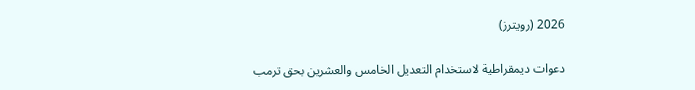2026 (رويترز)

دعوات ديمقراطية لاستخدام التعديل الخامس والعشرين بحق ترمب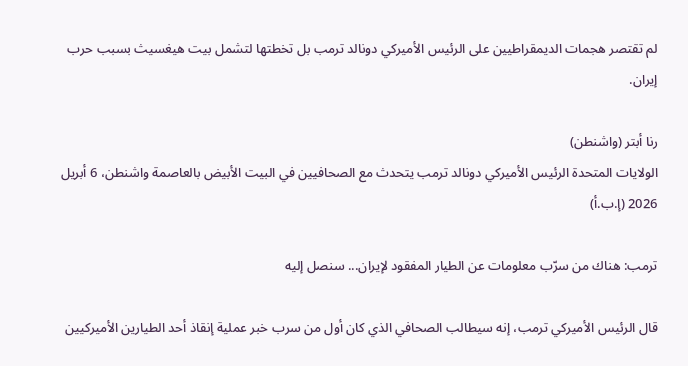لم تقتصر هجمات الديمقراطيين على الرئيس الأميركي دونالد ترمب بل تخطتها لتشمل بيت هيغسيث بسبب حرب إيران.

رنا أبتر (واشنطن)
الولايات المتحدة الرئيس الأميركي دونالد ترمب يتحدث مع الصحافيين في البيت الأبيض بالعاصمة واشنطن، 6 أبريل 2026 (إ.ب.أ)

ترمب: هناك من سرّب معلومات عن الطيار المفقود لإيران... سنصل إليه

قال الرئيس الأميركي ترمب، ‌إنه ‌سيطالب الصحافي ‌الذي كان أول من سرب خبر عملية إنقاذ أحد الطيارين الأميركيين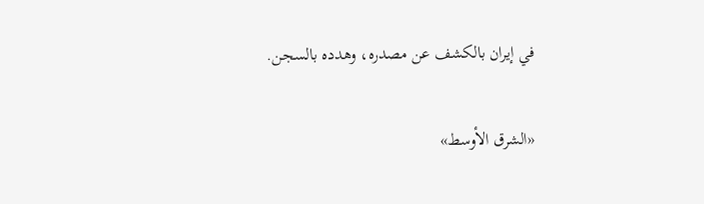في ‌إيران ‌بالكشف عن مصدره، وهدده بالسجن.

«الشرق الأوسط»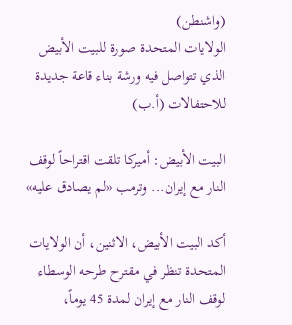(واشنطن)
الولايات المتحدة صورة للبيت الأبيض الذي تتواصل فيه ورشة بناء قاعة جديدة للاحتفالات (أ.ب)

البيت الأبيض: أميركا تلقت اقتراحاً لوقف النار مع إيران... وترمب «لم يصادق عليه»

أكد البيت الأبيض، الاثنين، أن الولايات المتحدة تنظر في مقترح طرحه الوسطاء لوقف النار مع إيران لمدة 45 يوماً،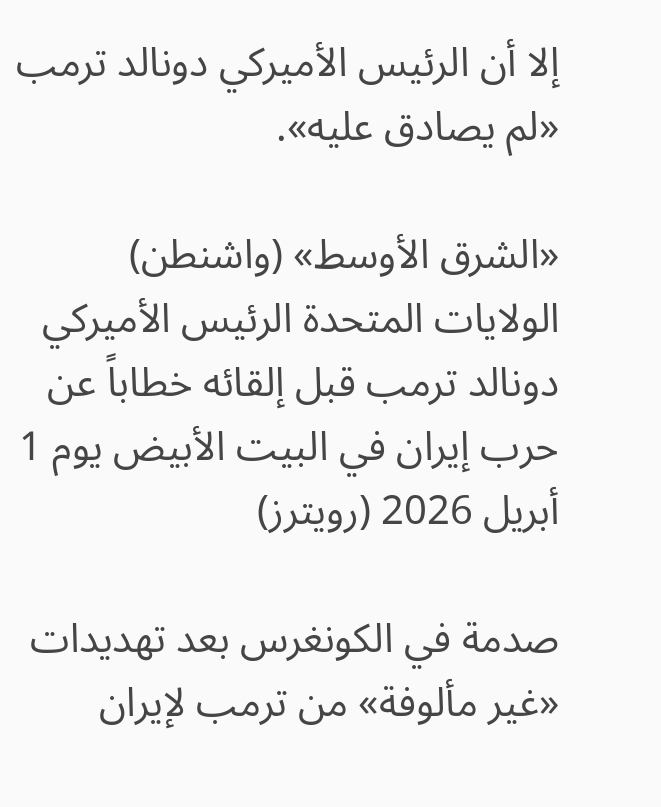إلا أن الرئيس الأميركي دونالد ترمب «لم يصادق عليه».

«الشرق الأوسط» (واشنطن)
الولايات المتحدة الرئيس الأميركي دونالد ترمب قبل إلقائه خطاباً عن حرب إيران في البيت الأبيض يوم 1 أبريل 2026 (رويترز)

صدمة في الكونغرس بعد تهديدات «غير مألوفة» من ترمب لإيران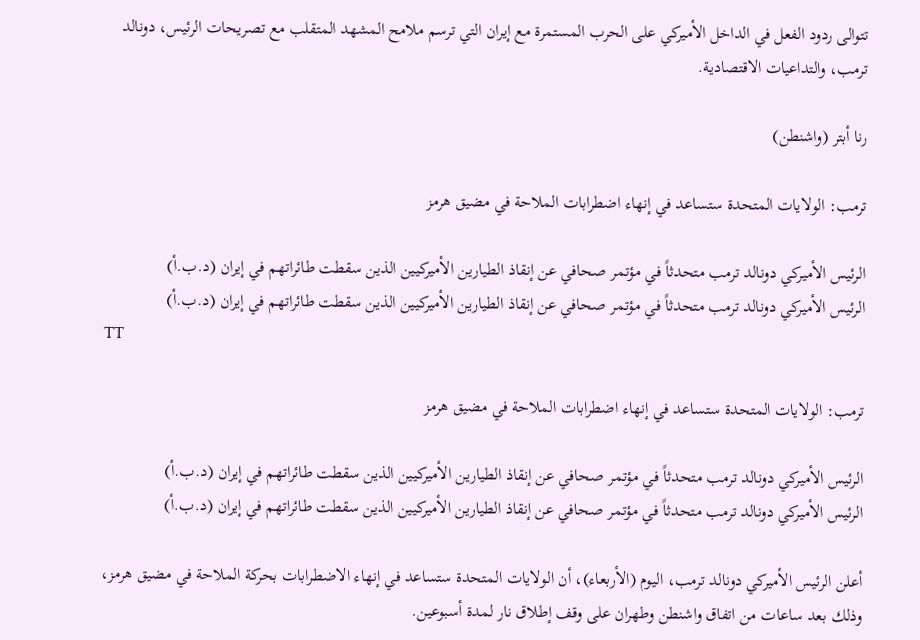تتوالى ردود الفعل في الداخل الأميركي على الحرب المستمرة مع إيران التي ترسم ملامح المشهد المتقلب مع تصريحات الرئيس، دونالد ترمب، والتداعيات الاقتصادية.

رنا أبتر (واشنطن)

ترمب: الولايات المتحدة ستساعد في إنهاء اضطرابات الملاحة في مضيق هرمز

الرئيس الأميركي دونالد ترمب متحدثاً في مؤتمر صحافي عن إنقاذ الطيارين الأميركيين الذين سقطت طائراتهم في إيران (د.ب.أ)
الرئيس الأميركي دونالد ترمب متحدثاً في مؤتمر صحافي عن إنقاذ الطيارين الأميركيين الذين سقطت طائراتهم في إيران (د.ب.أ)
TT

ترمب: الولايات المتحدة ستساعد في إنهاء اضطرابات الملاحة في مضيق هرمز

الرئيس الأميركي دونالد ترمب متحدثاً في مؤتمر صحافي عن إنقاذ الطيارين الأميركيين الذين سقطت طائراتهم في إيران (د.ب.أ)
الرئيس الأميركي دونالد ترمب متحدثاً في مؤتمر صحافي عن إنقاذ الطيارين الأميركيين الذين سقطت طائراتهم في إيران (د.ب.أ)

أعلن الرئيس الأميركي دونالد ترمب، اليوم (الأربعاء)، أن الولايات المتحدة ستساعد في إنهاء الاضطرابات بحركة الملاحة في مضيق هرمز، وذلك بعد ساعات من اتفاق واشنطن وطهران على وقف إطلاق نار لمدة أسبوعين.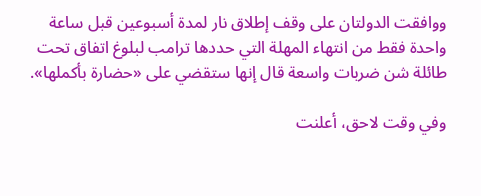ووافقت الدولتان على وقف إطلاق نار لمدة أسبوعين قبل ساعة واحدة فقط من انتهاء المهلة التي حددها ترامب لبلوغ اتفاق تحت طائلة شن ضربات واسعة قال إنها ستقضي على «حضارة بأكملها».

وفي وقت لاحق، أعلنت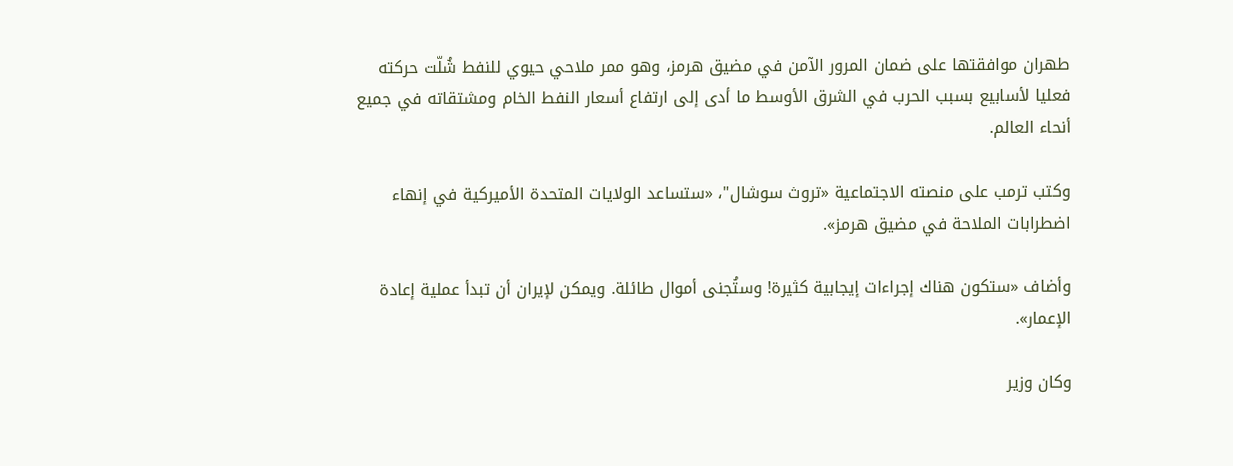طهران موافقتها على ضمان المرور الآمن في مضيق هرمز، وهو ممر ملاحي حيوي للنفط شُلّت حركته فعليا لأسابيع بسبب الحرب في الشرق الأوسط ما أدى إلى ارتفاع أسعار النفط الخام ومشتقاته في جميع أنحاء العالم.

وكتب ترمب على منصته الاجتماعية «تروث سوشال"، «ستساعد الولايات المتحدة الأميركية في إنهاء اضطرابات الملاحة في مضيق هرمز».

وأضاف «ستكون هناك إجراءات إيجابية كثيرة! وستُجنى أموال طائلة. ويمكن لإيران أن تبدأ عملية إعادة الإعمار».

وكان وزير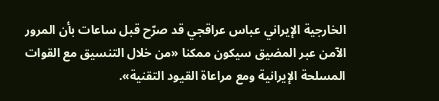الخارجية الإيراني عباس عراقجي قد صرّح قبل ساعات بأن المرور الآمن عبر المضيق سيكون ممكنا «من خلال التنسيق مع القوات المسلحة الإيرانية ومع مراعاة القيود التقنية».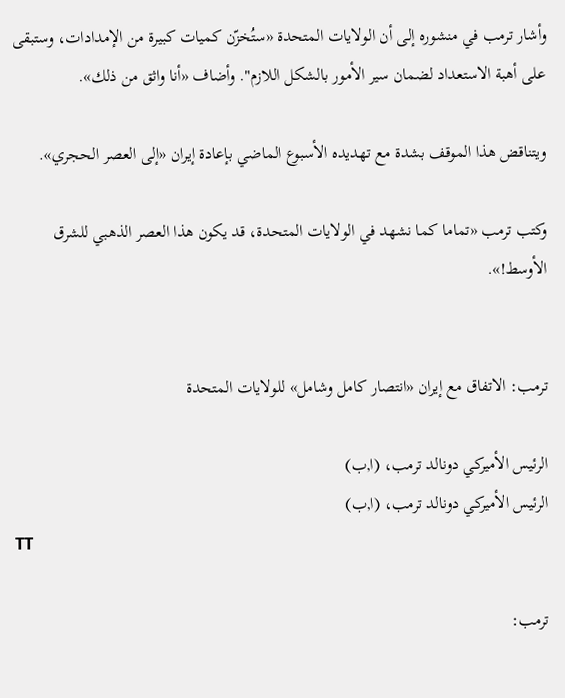وأشار ترمب في منشوره إلى أن الولايات المتحدة «ستُخزّن كميات كبيرة من الإمدادات، وستبقى على أهبة الاستعداد لضمان سير الأمور بالشكل اللازم". وأضاف «أنا واثق من ذلك».

ويتناقض هذا الموقف بشدة مع تهديده الأسبوع الماضي بإعادة إيران «إلى العصر الحجري».

وكتب ترمب «تماما كما نشهد في الولايات المتحدة، قد يكون هذا العصر الذهبي للشرق الأوسط!».


ترمب: الاتفاق مع إيران «انتصار كامل وشامل» للولايات المتحدة

الرئيس الأميركي دونالد ترمب، (ا,ب)
الرئيس الأميركي دونالد ترمب، (ا,ب)
TT

ترمب: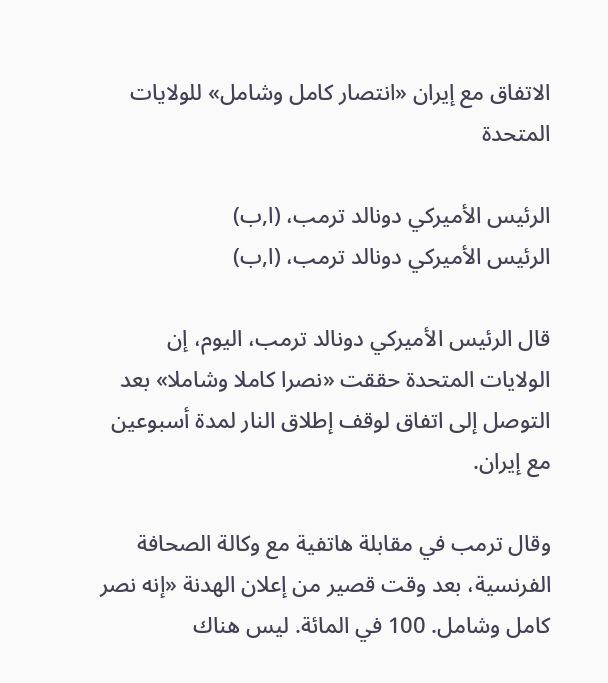الاتفاق مع إيران «انتصار كامل وشامل» للولايات المتحدة

الرئيس الأميركي دونالد ترمب، (ا,ب)
الرئيس الأميركي دونالد ترمب، (ا,ب)

قال الرئيس الأميركي دونالد ترمب، اليوم، إن الولايات المتحدة حققت «نصرا كاملا وشاملا» بعد التوصل إلى اتفاق لوقف إطلاق النار لمدة أسبوعين مع إيران.

وقال ترمب في مقابلة هاتفية مع وكالة الصحافة الفرنسية، بعد وقت قصير من إعلان الهدنة «إنه نصر كامل وشامل. 100 في المائة. ليس هناك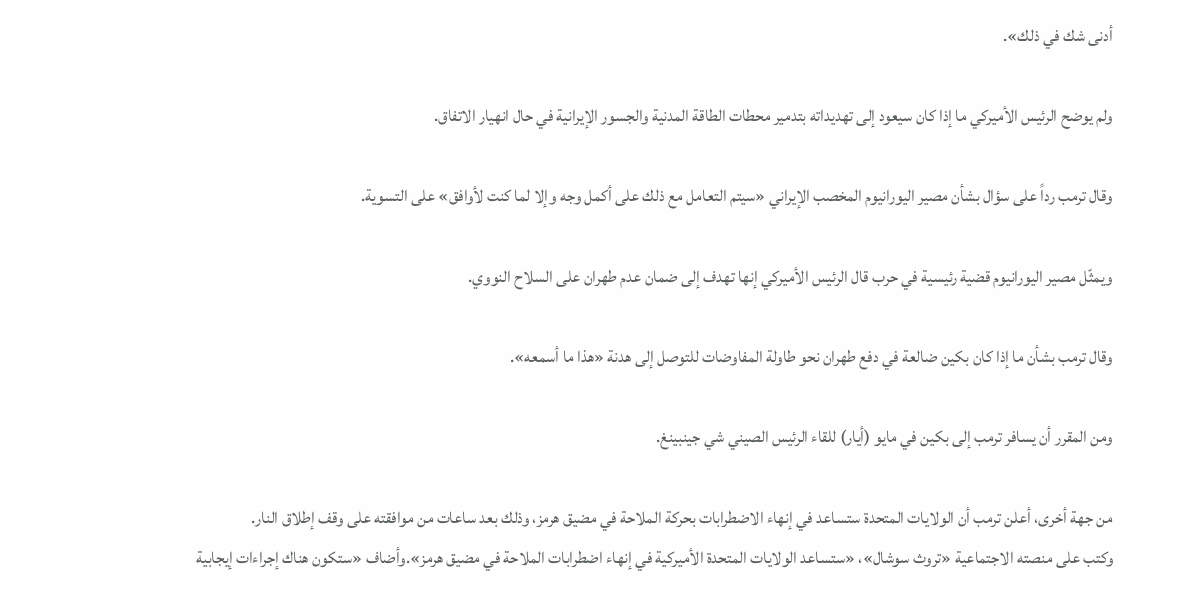أدنى شك في ذلك».

ولم يوضح الرئيس الأميركي ما إذا كان سيعود إلى تهديداته بتدمير محطات الطاقة المدنية والجسور الإيرانية في حال انهيار الاتفاق.

وقال ترمب رداً على سؤال بشأن مصير اليورانيوم المخصب الإيراني «سيتم التعامل مع ذلك على أكمل وجه وإلا لما كنت لأوافق» على التسوية.

ويمثّل مصير اليورانيوم قضية رئيسية في حرب قال الرئيس الأميركي إنها تهدف إلى ضمان عدم طهران على السلاح النووي.

وقال ترمب بشأن ما إذا كان بكين ضالعة في دفع طهران نحو طاولة المفاوضات للتوصل إلى هدنة «هذا ما أسمعه».

ومن المقرر أن يسافر ترمب إلى بكين في مايو (أيار) للقاء الرئيس الصيني شي جينبينغ.

من جهة أخرى، أعلن ترمب أن الولايات المتحدة ستساعد في إنهاء الاضطرابات بحركة الملاحة في مضيق هرمز، وذلك بعد ساعات من موافقته على وقف إطلاق النار.
وكتب على منصته الاجتماعية «تروث سوشال»، «ستساعد الولايات المتحدة الأميركية في إنهاء اضطرابات الملاحة في مضيق هرمز».وأضاف «ستكون هناك إجراءات إيجابية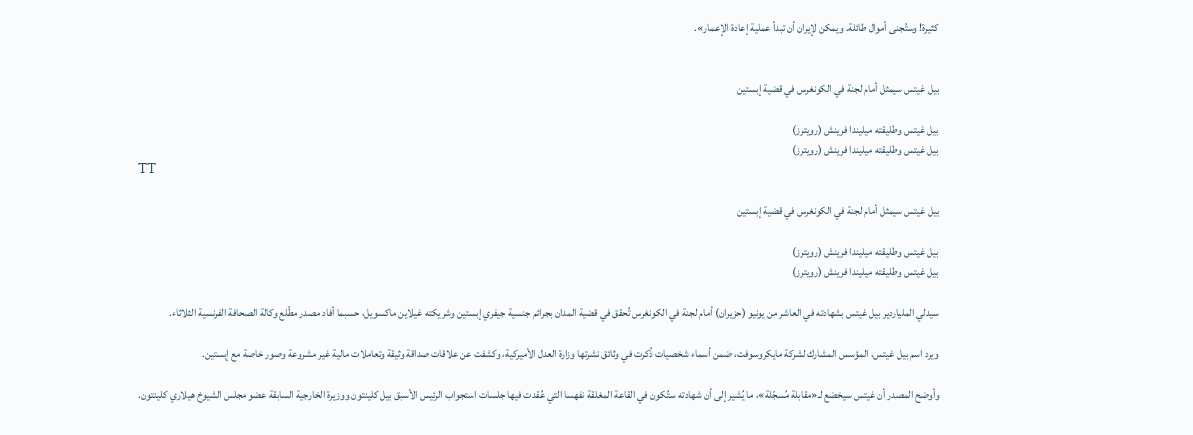كثيرة! وستُجنى أموال طائلة. ويمكن لإيران أن تبدأ عملية إعادة الإعمار».


بيل غيتس سيمثل أمام لجنة في الكونغرس في قضية إبستين

بيل غيتس وطليقته ميليندا فرينش (رويترز)
بيل غيتس وطليقته ميليندا فرينش (رويترز)
TT

بيل غيتس سيمثل أمام لجنة في الكونغرس في قضية إبستين

بيل غيتس وطليقته ميليندا فرينش (رويترز)
بيل غيتس وطليقته ميليندا فرينش (رويترز)

سيدلي الملياردير بيل غيتس بشهادته في العاشر من يونيو (حزيران) أمام لجنة في الكونغرس تُحقق في قضية المدان بجرائم جنسية جيفري إبستين وشريكته غيلاين ماكسويل، حسبما أفاد مصدر مطّلع وكالة الصحافة الفرنسية الثلاثاء.

ويرد اسم بيل غيتس، المؤسس المشارك لشركة مايكروسوفت، ضمن أسماء شخصيات ذُكرت في وثائق نشرتها وزارة العدل الأميركية، وكشفت عن علاقات صداقة وثيقة وتعاملات مالية غير مشروعة وصور خاصة مع إبستين.

وأوضح المصدر أن غيتس سيخضع لـ«مقابلة مُسجّلة»، ما يُشير إلى أن شهادته ستُكون في القاعة المغلقة نفهسا التي عُقدت فيها جلسات استجواب الرئيس الأسبق بيل كلينتون ووزيرة الخارجية السابقة عضو مجلس الشيوخ هيلاري كلينتون.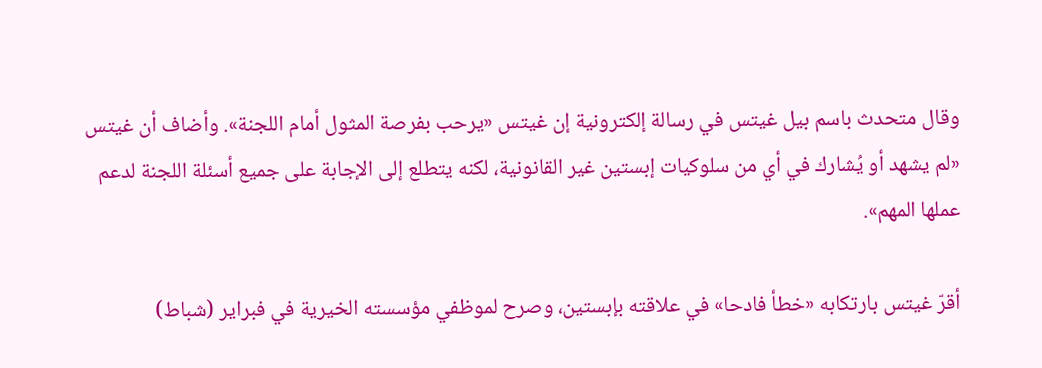وقال متحدث باسم بيل غيتس في رسالة إلكترونية إن غيتس «يرحب بفرصة المثول أمام اللجنة». وأضاف أن غيتس «لم يشهد أو يُشارك في أي من سلوكيات إبستين غير القانونية، لكنه يتطلع إلى الإجابة على جميع أسئلة اللجنة لدعم عملها المهم».

أقرّ غيتس بارتكابه «خطأ فادحا» في علاقته بإبستين، وصرح لموظفي مؤسسته الخيرية في فبراير (شباط)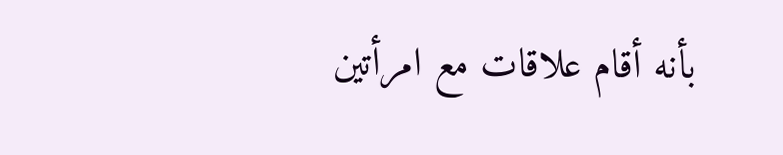بأنه أقام علاقات مع امرأتين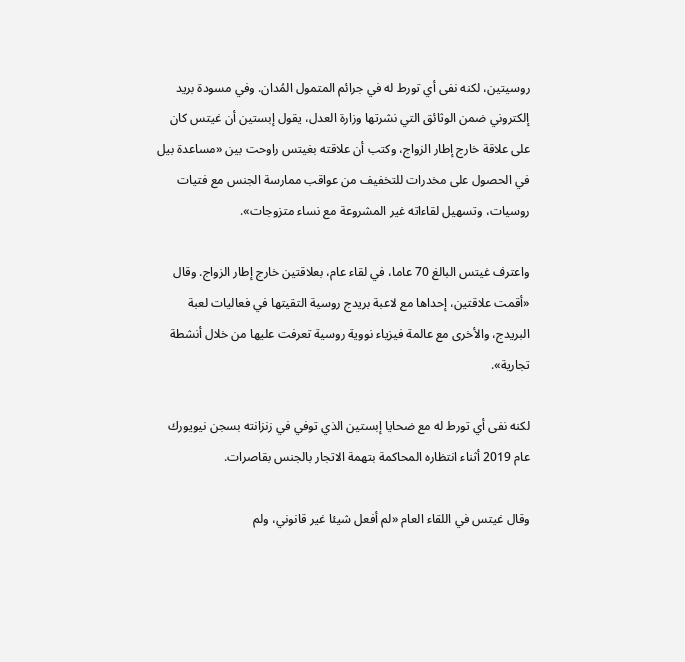روسيتين، لكنه نفى أي تورط له في جرائم المتمول المُدان. وفي مسودة بريد إلكتروني ضمن الوثائق التي نشرتها وزارة العدل، يقول إبستين أن غيتس كان على علاقة خارج إطار الزواج، وكتب أن علاقته بغيتس راوحت بين «مساعدة بيل في الحصول على مخدرات للتخفيف من عواقب ممارسة الجنس مع فتيات روسيات، وتسهيل لقاءاته غير المشروعة مع نساء متزوجات».

واعترف غيتس البالغ 70 عاما، في لقاء عام، بعلاقتين خارج إطار الزواج. وقال «أقمت علاقتين، إحداها مع لاعبة بريدج روسية التقيتها في فعاليات لعبة البريدج، والأخرى مع عالمة فيزياء نووية روسية تعرفت عليها من خلال أنشطة تجارية».

لكنه نفى أي تورط له مع ضحايا إبستين الذي توفي في زنزانته بسجن نيويورك عام 2019 أثناء انتظاره المحاكمة بتهمة الاتجار بالجنس بقاصرات.

وقال غيتس في اللقاء العام «لم أفعل شيئا غير قانوني، ولم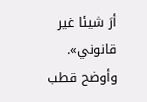أرَ شيئا غير قانوني». وأوضح قطب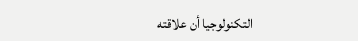التكنولوجيا أن علاقته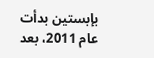بإبستين بدأت عام 2011، بعد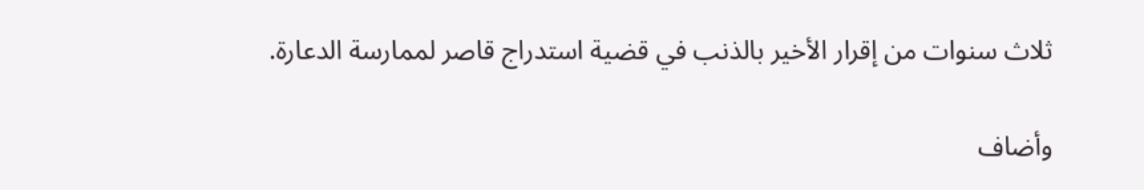ثلاث سنوات من إقرار الأخير بالذنب في قضية استدراج قاصر لممارسة الدعارة.

وأضاف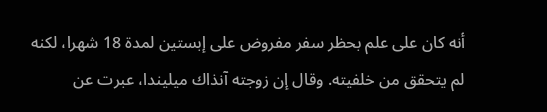أنه كان على علم بحظر سفر مفروض على إبستين لمدة 18 شهرا، لكنه لم يتحقق من خلفيته. وقال إن زوجته آنذاك ميليندا، عبرت عن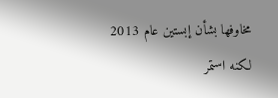مخاوفها بشأن إبستين عام 2013 لكنه استمر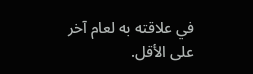في علاقته به لعام آخر على الأقل.